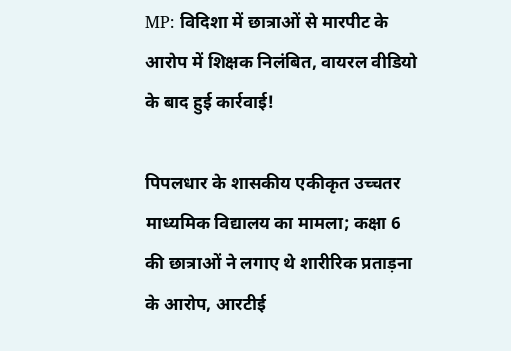MP: विदिशा में छात्राओं से मारपीट के आरोप में शिक्षक निलंबित, वायरल वीडियो के बाद हुई कार्रवाई!

पिपलधार के शासकीय एकीकृत उच्चतर माध्यमिक विद्यालय का मामला; कक्षा 6 की छात्राओं ने लगाए थे शारीरिक प्रताड़ना के आरोप, आरटीई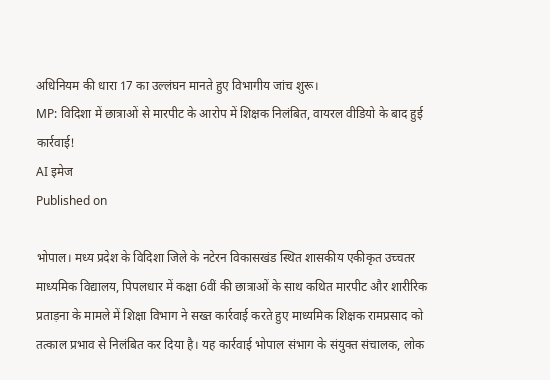अधिनियम की धारा 17 का उल्लंघन मानते हुए विभागीय जांच शुरू।
MP: विदिशा में छात्राओं से मारपीट के आरोप में शिक्षक निलंबित, वायरल वीडियो के बाद हुई कार्रवाई!
AI इमेज
Published on

भोपाल। मध्य प्रदेश के विदिशा जिले के नटेरन विकासखंड स्थित शासकीय एकीकृत उच्चतर माध्यमिक विद्यालय, पिपलधार में कक्षा 6वीं की छात्राओं के साथ कथित मारपीट और शारीरिक प्रताड़ना के मामले में शिक्षा विभाग ने सख्त कार्रवाई करते हुए माध्यमिक शिक्षक रामप्रसाद को तत्काल प्रभाव से निलंबित कर दिया है। यह कार्रवाई भोपाल संभाग के संयुक्त संचालक, लोक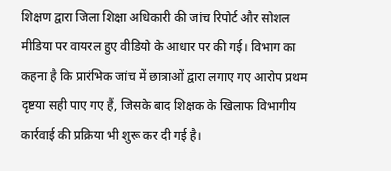शिक्षण द्वारा जिला शिक्षा अधिकारी की जांच रिपोर्ट और सोशल मीडिया पर वायरल हुए वीडियो के आधार पर की गई। विभाग का कहना है कि प्रारंभिक जांच में छात्राओं द्वारा लगाए गए आरोप प्रथम दृष्टया सही पाए गए हैं, जिसके बाद शिक्षक के खिलाफ विभागीय कार्रवाई की प्रक्रिया भी शुरू कर दी गई है।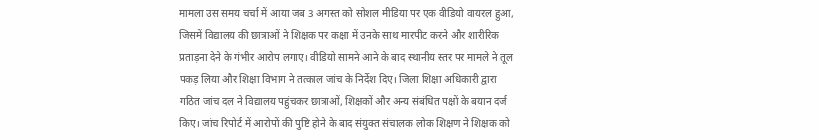मामला उस समय चर्चा में आया जब 3 अगस्त को सोशल मीडिया पर एक वीडियो वायरल हुआ, जिसमें विद्यालय की छात्राओं ने शिक्षक पर कक्षा में उनके साथ मारपीट करने और शारीरिक प्रताड़ना देने के गंभीर आरोप लगाए। वीडियो सामने आने के बाद स्थानीय स्तर पर मामले ने तूल पकड़ लिया और शिक्षा विभाग ने तत्काल जांच के निर्देश दिए। जिला शिक्षा अधिकारी द्वारा गठित जांच दल ने विद्यालय पहुंचकर छात्राओं, शिक्षकों और अन्य संबंधित पक्षों के बयान दर्ज किए। जांच रिपोर्ट में आरोपों की पुष्टि होने के बाद संयुक्त संचालक लोक शिक्षण ने शिक्षक को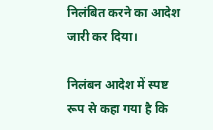निलंबित करने का आदेश जारी कर दिया।

निलंबन आदेश में स्पष्ट रूप से कहा गया है कि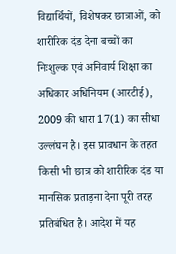विद्यार्थियों, विशेषकर छात्राओं, को शारीरिक दंड देना बच्चों का निःशुल्क एवं अनिवार्य शिक्षा का अधिकार अधिनियम (आरटीई), 2009 की धारा 17(1) का सीधा उल्लंघन है। इस प्रावधान के तहत किसी भी छात्र को शारीरिक दंड या मानसिक प्रताड़ना देना पूरी तरह प्रतिबंधित है। आदेश में यह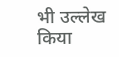भी उल्लेख किया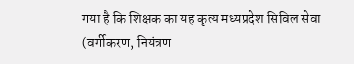गया है कि शिक्षक का यह कृत्य मध्यप्रदेश सिविल सेवा (वर्गीकरण, नियंत्रण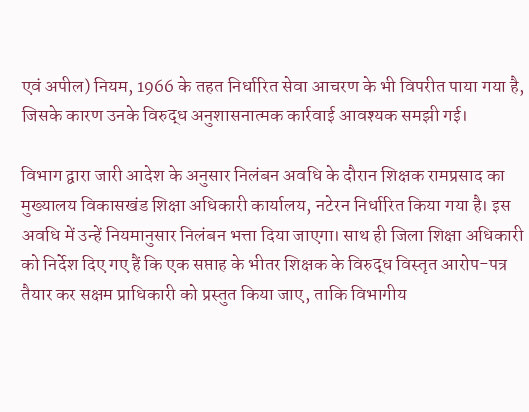एवं अपील) नियम, 1966 के तहत निर्धारित सेवा आचरण के भी विपरीत पाया गया है, जिसके कारण उनके विरुद्ध अनुशासनात्मक कार्रवाई आवश्यक समझी गई।

विभाग द्वारा जारी आदेश के अनुसार निलंबन अवधि के दौरान शिक्षक रामप्रसाद का मुख्यालय विकासखंड शिक्षा अधिकारी कार्यालय, नटेरन निर्धारित किया गया है। इस अवधि में उन्हें नियमानुसार निलंबन भत्ता दिया जाएगा। साथ ही जिला शिक्षा अधिकारी को निर्देश दिए गए हैं कि एक सप्ताह के भीतर शिक्षक के विरुद्ध विस्तृत आरोप-पत्र तैयार कर सक्षम प्राधिकारी को प्रस्तुत किया जाए, ताकि विभागीय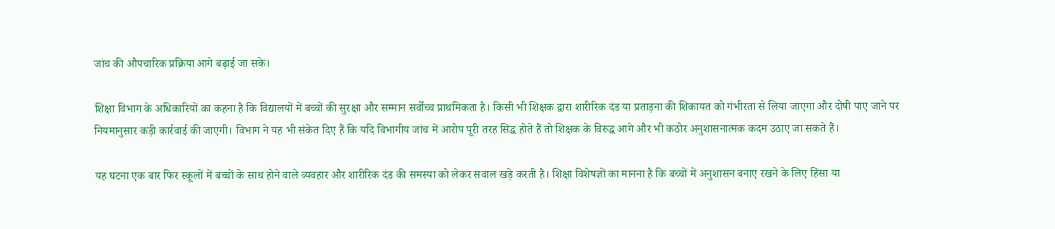जांच की औपचारिक प्रक्रिया आगे बढ़ाई जा सके।

शिक्षा विभाग के अधिकारियों का कहना है कि विद्यालयों में बच्चों की सुरक्षा और सम्मान सर्वोच्च प्राथमिकता है। किसी भी शिक्षक द्वारा शारीरिक दंड या प्रताड़ना की शिकायत को गंभीरता से लिया जाएगा और दोषी पाए जाने पर नियमानुसार कड़ी कार्रवाई की जाएगी। विभाग ने यह भी संकेत दिए हैं कि यदि विभागीय जांच में आरोप पूरी तरह सिद्ध होते हैं तो शिक्षक के विरुद्ध आगे और भी कठोर अनुशासनात्मक कदम उठाए जा सकते हैं।

यह घटना एक बार फिर स्कूलों में बच्चों के साथ होने वाले व्यवहार और शारीरिक दंड की समस्या को लेकर सवाल खड़े करती है। शिक्षा विशेषज्ञों का मानना है कि बच्चों में अनुशासन बनाए रखने के लिए हिंसा या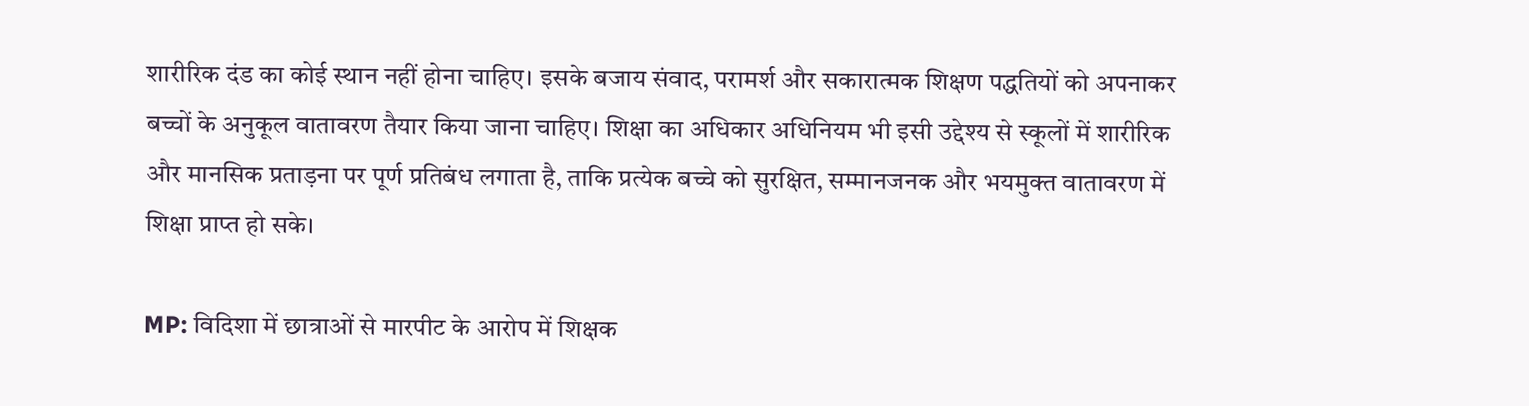शारीरिक दंड का कोई स्थान नहीं होना चाहिए। इसके बजाय संवाद, परामर्श और सकारात्मक शिक्षण पद्धतियों को अपनाकर बच्चों के अनुकूल वातावरण तैयार किया जाना चाहिए। शिक्षा का अधिकार अधिनियम भी इसी उद्देश्य से स्कूलों में शारीरिक और मानसिक प्रताड़ना पर पूर्ण प्रतिबंध लगाता है, ताकि प्रत्येक बच्चे को सुरक्षित, सम्मानजनक और भयमुक्त वातावरण में शिक्षा प्राप्त हो सके।

MP: विदिशा में छात्राओं से मारपीट के आरोप में शिक्षक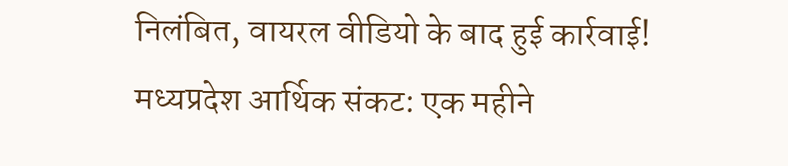निलंबित, वायरल वीडियो के बाद हुई कार्रवाई!
मध्यप्रदेश आर्थिक संकट: एक महीने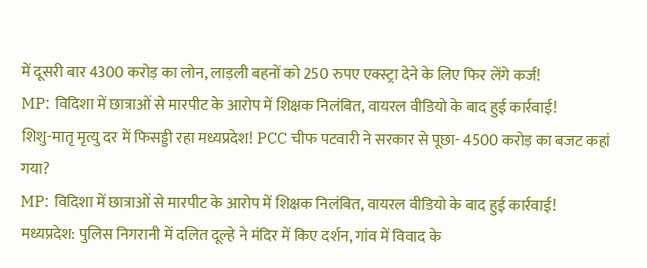में दूसरी बार 4300 करोड़ का लोन, लाड़ली बहनों को 250 रुपए एक्स्ट्रा देने के लिए फिर लेंगे कर्ज!
MP: विदिशा में छात्राओं से मारपीट के आरोप में शिक्षक निलंबित, वायरल वीडियो के बाद हुई कार्रवाई!
शिशु-मातृ मृत्यु दर में फिसड्डी रहा मध्यप्रदेश! PCC चीफ पटवारी ने सरकार से पूछा- 4500 करोड़ का बजट कहां गया?
MP: विदिशा में छात्राओं से मारपीट के आरोप में शिक्षक निलंबित, वायरल वीडियो के बाद हुई कार्रवाई!
मध्यप्रदेश: पुलिस निगरानी में दलित दूल्हे ने मंदिर में किए दर्शन, गांव में विवाद के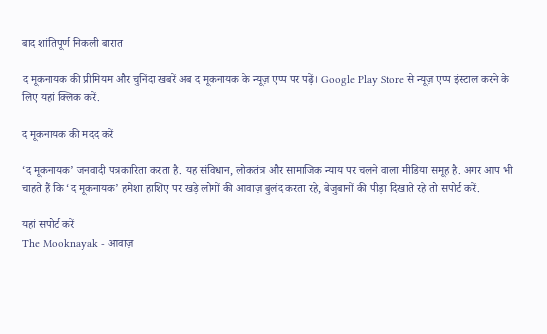बाद शांतिपूर्ण निकली बारात

द मूकनायक की प्रीमियम और चुनिंदा खबरें अब द मूकनायक के न्यूज़ एप्प पर पढ़ें। Google Play Store से न्यूज़ एप्प इंस्टाल करने के लिए यहां क्लिक करें.

द मूकनायक की मदद करें

‘द मूकनायक’ जनवादी पत्रकारिता करता है. यह संविधान, लोकतंत्र और सामाजिक न्याय पर चलने वाला मीडिया समूह है. अगर आप भी चाहते हैं कि ‘द मूकनायक’ हमेशा हाशिए पर खड़े लोगों की आवाज़ बुलंद करता रहे, बेजुबानों की पीड़ा दिखाते रहे तो सपोर्ट करें.

यहां सपोर्ट करें
The Mooknayak - आवाज़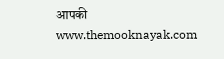आपकी
www.themooknayak.com